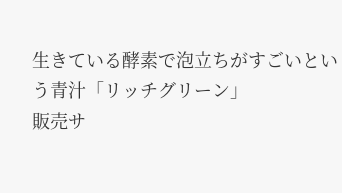生きている酵素で泡立ちがすごいという青汁「リッチグリーン」
販売サ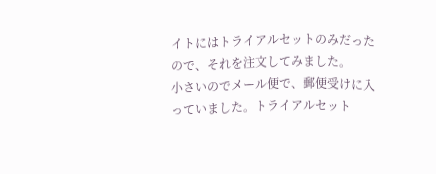イトにはトライアルセットのみだったので、それを注文してみました。
小さいのでメール便で、郵便受けに入っていました。トライアルセット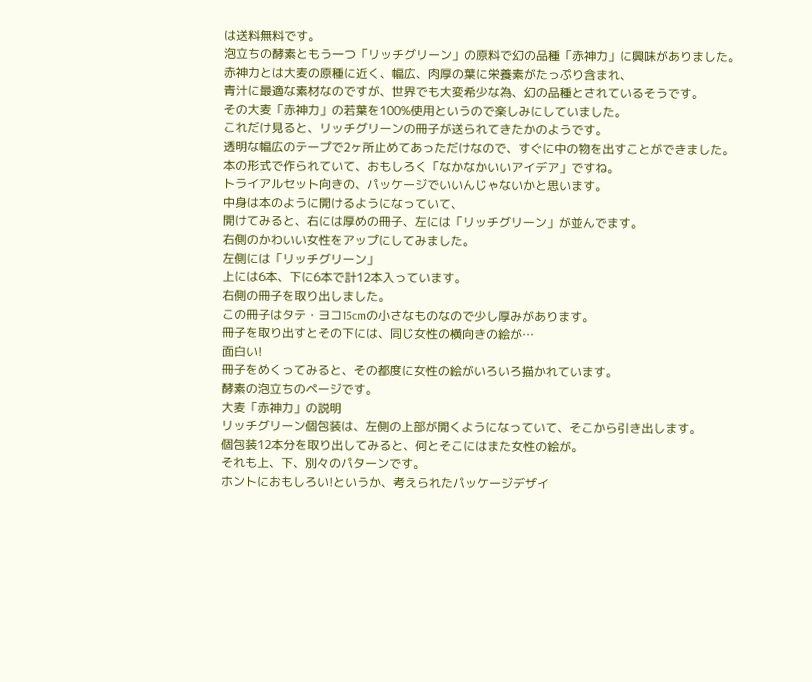は送料無料です。
泡立ちの酵素ともう一つ「リッチグリーン」の原料で幻の品種「赤神力」に興味がありました。
赤神力とは大麦の原種に近く、幅広、肉厚の葉に栄養素がたっぷり含まれ、
青汁に最適な素材なのですが、世界でも大変希少な為、幻の品種とされているそうです。
その大麦「赤神力」の若葉を100%使用というので楽しみにしていました。
これだけ見ると、リッチグリーンの冊子が送られてきたかのようです。
透明な幅広のテープで2ヶ所止めてあっただけなので、すぐに中の物を出すことができました。
本の形式で作られていて、おもしろく「なかなかいいアイデア」ですね。
トライアルセット向きの、パッケージでいいんじゃないかと思います。
中身は本のように開けるようになっていて、
開けてみると、右には厚めの冊子、左には「リッチグリーン」が並んでます。
右側のかわいい女性をアップにしてみました。
左側には「リッチグリーン」
上には6本、下に6本で計12本入っています。
右側の冊子を取り出しました。
この冊子はタテ・ヨコ15cmの小さなものなので少し厚みがあります。
冊子を取り出すとその下には、同じ女性の横向きの絵が…
面白い!
冊子をめくってみると、その都度に女性の絵がいろいろ描かれています。
酵素の泡立ちのページです。
大麦「赤神力」の説明
リッチグリーン個包装は、左側の上部が開くようになっていて、そこから引き出します。
個包装12本分を取り出してみると、何とそこにはまた女性の絵が。
それも上、下、別々のパターンです。
ホントにおもしろい!というか、考えられたパッケージデザイ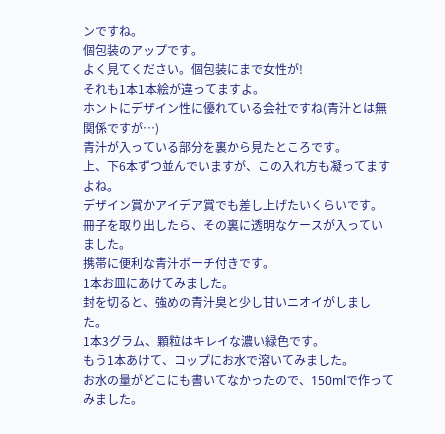ンですね。
個包装のアップです。
よく見てください。個包装にまで女性が!
それも1本1本絵が違ってますよ。
ホントにデザイン性に優れている会社ですね(青汁とは無関係ですが…)
青汁が入っている部分を裏から見たところです。
上、下6本ずつ並んでいますが、この入れ方も凝ってますよね。
デザイン賞かアイデア賞でも差し上げたいくらいです。
冊子を取り出したら、その裏に透明なケースが入っていました。
携帯に便利な青汁ボーチ付きです。
1本お皿にあけてみました。
封を切ると、強めの青汁臭と少し甘いニオイがしました。
1本3グラム、顆粒はキレイな濃い緑色です。
もう1本あけて、コップにお水で溶いてみました。
お水の量がどこにも書いてなかったので、150mlで作ってみました。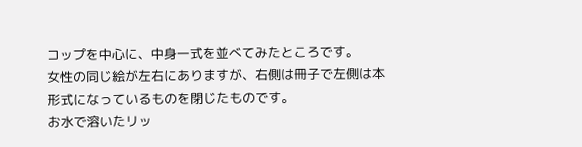コップを中心に、中身一式を並べてみたところです。
女性の同じ絵が左右にありますが、右側は冊子で左側は本形式になっているものを閉じたものです。
お水で溶いたリッ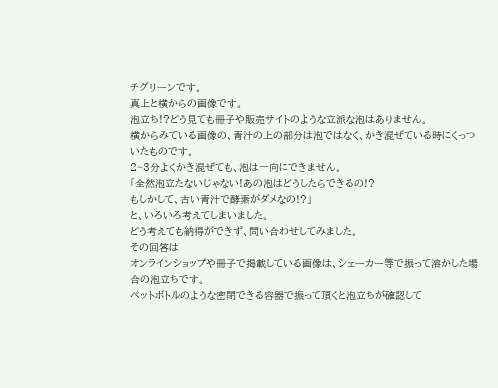チグリーンです。
真上と横からの画像です。
泡立ち!?どう見ても冊子や販売サイトのような立派な泡はありません。
横からみている画像の、青汁の上の部分は泡ではなく、かき混ぜている時にくっついたものです。
2~3分よくかき混ぜても、泡は一向にできません。
「全然泡立たないじゃない!あの泡はどうしたらできるの!?
もしかして、古い青汁で酵素がダメなの!?」
と、いろいろ考えてしまいました。
どう考えても納得ができず、問い合わせしてみました。
その回答は
オンラインショップや冊子で掲載している画像は、シェーカー等で振って溶かした場合の泡立ちです。
ペットボトルのような密閉できる容器で振って頂くと泡立ちが確認して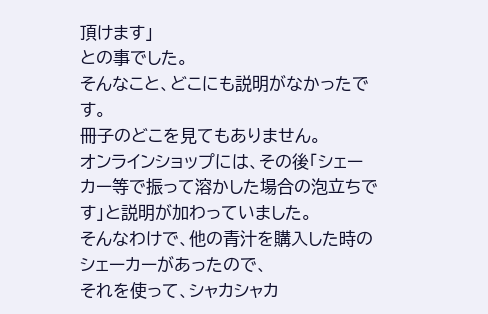頂けます」
との事でした。
そんなこと、どこにも説明がなかったです。
冊子のどこを見てもありません。
オンラインショップには、その後「シェーカー等で振って溶かした場合の泡立ちです」と説明が加わっていました。
そんなわけで、他の青汁を購入した時のシェーカーがあったので、
それを使って、シャカシャカ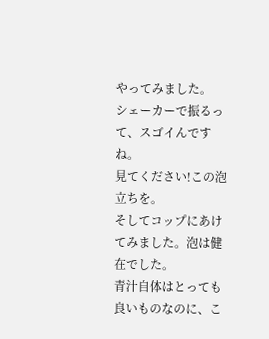やってみました。
シェーカーで振るって、スゴイんですね。
見てください!この泡立ちを。
そしてコップにあけてみました。泡は健在でした。
青汁自体はとっても良いものなのに、こ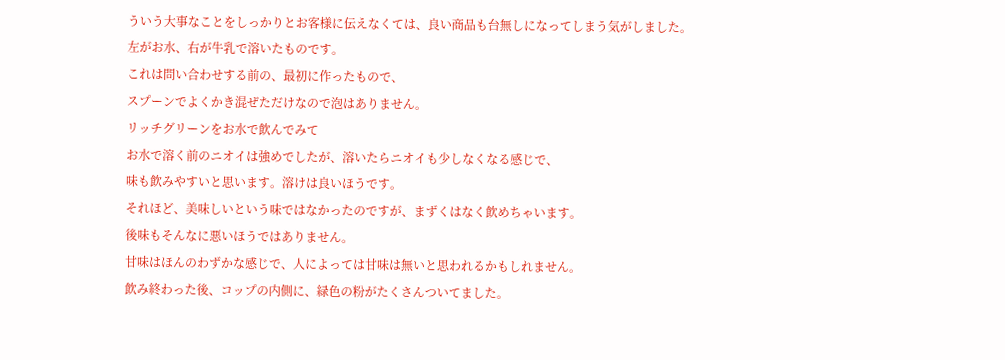ういう大事なことをしっかりとお客様に伝えなくては、良い商品も台無しになってしまう気がしました。
左がお水、右が牛乳で溶いたものです。
これは問い合わせする前の、最初に作ったもので、
スプーンでよくかき混ぜただけなので泡はありません。
リッチグリーンをお水で飲んでみて
お水で溶く前のニオイは強めでしたが、溶いたらニオイも少しなくなる感じで、
味も飲みやすいと思います。溶けは良いほうです。
それほど、美味しいという味ではなかったのですが、まずくはなく飲めちゃいます。
後味もそんなに悪いほうではありません。
甘味はほんのわずかな感じで、人によっては甘味は無いと思われるかもしれません。
飲み終わった後、コップの内側に、緑色の粉がたくさんついてました。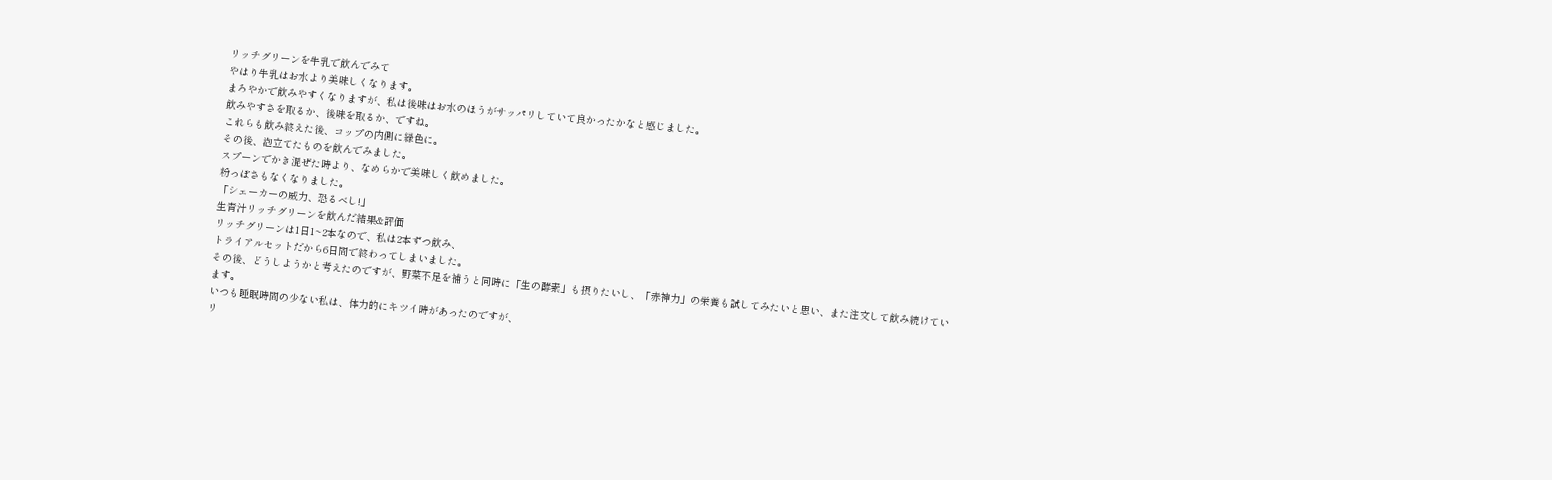リッチグリーンを牛乳で飲んでみて
やはり牛乳はお水より美味しくなります。
まろやかで飲みやすくなりますが、私は後味はお水のほうがサッパリしていて良かったかなと感じました。
飲みやすさを取るか、後味を取るか、ですね。
これらも飲み終えた後、コップの内側に緑色に。
その後、泡立てたものを飲んでみました。
スプーンでかき混ぜた時より、なめらかで美味しく飲めました。
粉っぽさもなくなりました。
「シェーカーの威力、恐るべし!」
生青汁リッチグリーンを飲んだ結果&評価
リッチグリーンは1日1~2本なので、私は2本ずつ飲み、
トライアルセットだから6日間で終わってしまいました。
その後、どうしようかと考えたのですが、野菜不足を補うと同時に「生の酵素」も摂りたいし、「赤神力」の栄養も試してみたいと思い、また注文して飲み続けています。
いつも睡眠時間の少ない私は、体力的にキツイ時があったのですが、
リ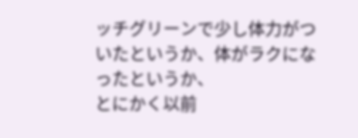ッチグリーンで少し体力がついたというか、体がラクになったというか、
とにかく以前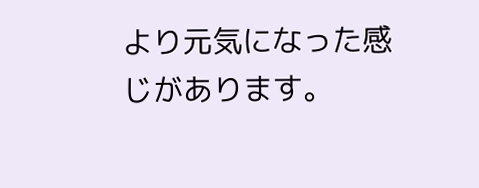より元気になった感じがあります。